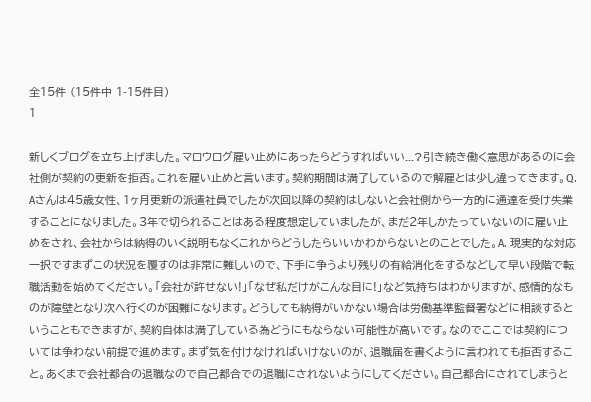全15件 (15件中 1-15件目)
1

新しくブログを立ち上げました。マロウログ雇い止めにあったらどうすればいい...?引き続き働く意思があるのに会社側が契約の更新を拒否。これを雇い止めと言います。契約期間は満了しているので解雇とは少し違ってきます。Q. Aさんは45歳女性、1ヶ月更新の派遣社員でしたが次回以降の契約はしないと会社側から一方的に通達を受け失業することになりました。3年で切られることはある程度想定していましたが、まだ2年しかたっていないのに雇い止めをされ、会社からは納得のいく説明もなくこれからどうしたらいいかわからないとのことでした。A. 現実的な対応一択ですまずこの状況を覆すのは非常に難しいので、下手に争うより残りの有給消化をするなどして早い段階で転職活動を始めてください。「会社が許せない!」「なぜ私だけがこんな目に!」など気持ちはわかりますが、感情的なものが障壁となり次へ行くのが困難になります。どうしても納得がいかない場合は労働基準監督署などに相談するということもできますが、契約自体は満了している為どうにもならない可能性が高いです。なのでここでは契約については争わない前提で進めます。まず気を付けなければいけないのが、退職届を書くように言われても拒否すること。あくまで会社都合の退職なので自己都合での退職にされないようにしてください。自己都合にされてしまうと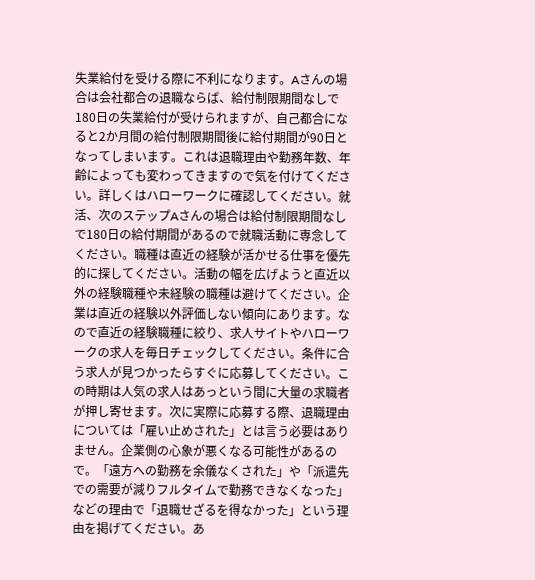失業給付を受ける際に不利になります。Aさんの場合は会社都合の退職ならば、給付制限期間なしで180日の失業給付が受けられますが、自己都合になると2か月間の給付制限期間後に給付期間が90日となってしまいます。これは退職理由や勤務年数、年齢によっても変わってきますので気を付けてください。詳しくはハローワークに確認してください。就活、次のステップAさんの場合は給付制限期間なしで180日の給付期間があるので就職活動に専念してください。職種は直近の経験が活かせる仕事を優先的に探してください。活動の幅を広げようと直近以外の経験職種や未経験の職種は避けてください。企業は直近の経験以外評価しない傾向にあります。なので直近の経験職種に絞り、求人サイトやハローワークの求人を毎日チェックしてください。条件に合う求人が見つかったらすぐに応募してください。この時期は人気の求人はあっという間に大量の求職者が押し寄せます。次に実際に応募する際、退職理由については「雇い止めされた」とは言う必要はありません。企業側の心象が悪くなる可能性があるので。「遠方への勤務を余儀なくされた」や「派遣先での需要が減りフルタイムで勤務できなくなった」などの理由で「退職せざるを得なかった」という理由を掲げてください。あ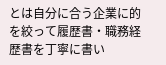とは自分に合う企業に的を絞って履歴書・職務経歴書を丁寧に書い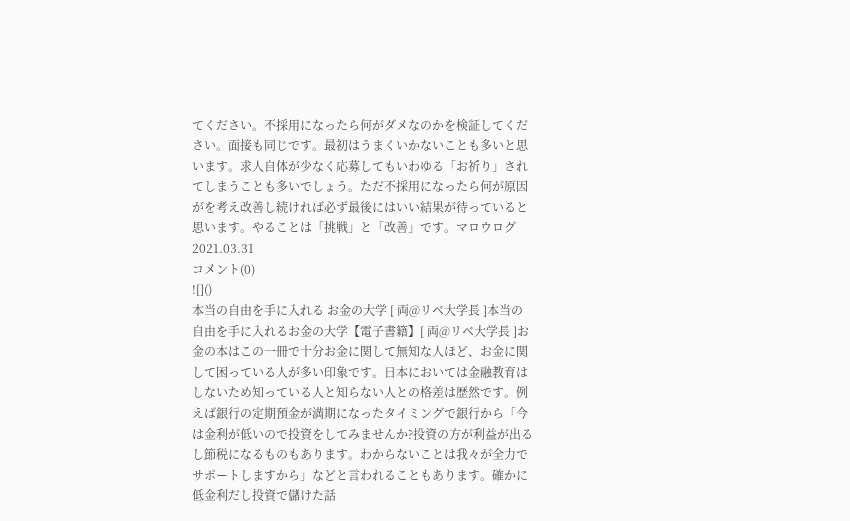てください。不採用になったら何がダメなのかを検証してください。面接も同じです。最初はうまくいかないことも多いと思います。求人自体が少なく応募してもいわゆる「お祈り」されてしまうことも多いでしょう。ただ不採用になったら何が原因がを考え改善し続ければ必ず最後にはいい結果が待っていると思います。やることは「挑戦」と「改善」です。マロウログ
2021.03.31
コメント(0)
![]()
本当の自由を手に入れる お金の大学 [ 両@リベ大学長 ]本当の自由を手に入れるお金の大学【電子書籍】[ 両@リベ大学長 ]お金の本はこの一冊で十分お金に関して無知な人ほど、お金に関して困っている人が多い印象です。日本においては金融教育はしないため知っている人と知らない人との格差は歴然です。例えば銀行の定期預金が満期になったタイミングで銀行から「今は金利が低いので投資をしてみませんか?投資の方が利益が出るし節税になるものもあります。わからないことは我々が全力でサポートしますから」などと言われることもあります。確かに低金利だし投資で儲けた話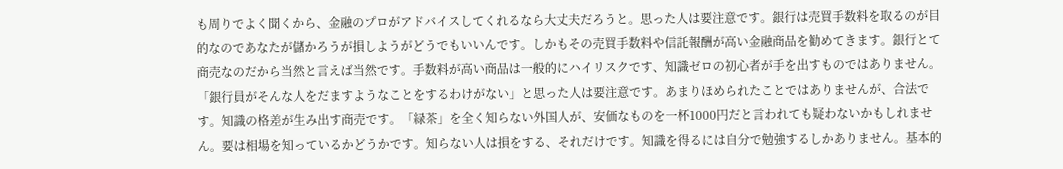も周りでよく聞くから、金融のプロがアドバイスしてくれるなら大丈夫だろうと。思った人は要注意です。銀行は売買手数料を取るのが目的なのであなたが儲かろうが損しようがどうでもいいんです。しかもその売買手数料や信託報酬が高い金融商品を勧めてきます。銀行とて商売なのだから当然と言えば当然です。手数料が高い商品は一般的にハイリスクです、知識ゼロの初心者が手を出すものではありません。「銀行員がそんな人をだますようなことをするわけがない」と思った人は要注意です。あまりほめられたことではありませんが、合法です。知識の格差が生み出す商売です。「緑茶」を全く知らない外国人が、安価なものを一杯1000円だと言われても疑わないかもしれません。要は相場を知っているかどうかです。知らない人は損をする、それだけです。知識を得るには自分で勉強するしかありません。基本的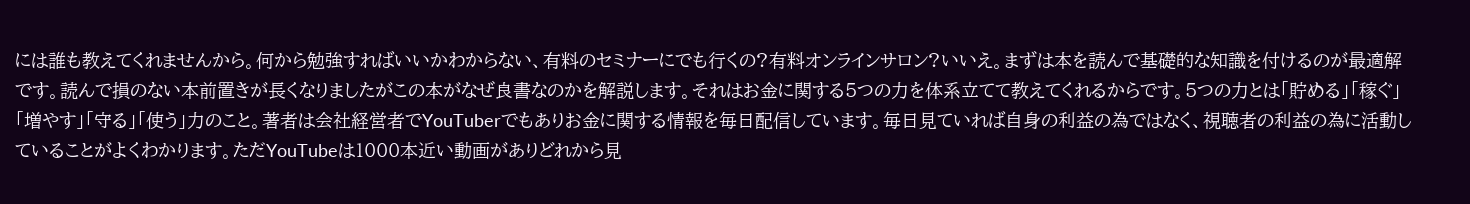には誰も教えてくれませんから。何から勉強すればいいかわからない、有料のセミナーにでも行くの?有料オンラインサロン?いいえ。まずは本を読んで基礎的な知識を付けるのが最適解です。読んで損のない本前置きが長くなりましたがこの本がなぜ良書なのかを解説します。それはお金に関する5つの力を体系立てて教えてくれるからです。5つの力とは「貯める」「稼ぐ」「増やす」「守る」「使う」力のこと。著者は会社経営者でYouTuberでもありお金に関する情報を毎日配信しています。毎日見ていれば自身の利益の為ではなく、視聴者の利益の為に活動していることがよくわかります。ただYouTubeは1000本近い動画がありどれから見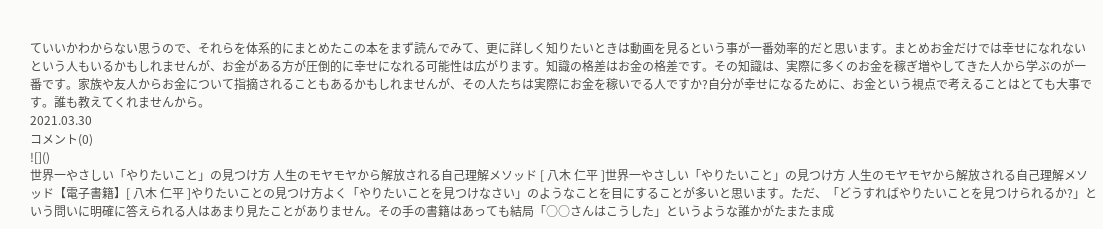ていいかわからない思うので、それらを体系的にまとめたこの本をまず読んでみて、更に詳しく知りたいときは動画を見るという事が一番効率的だと思います。まとめお金だけでは幸せになれないという人もいるかもしれませんが、お金がある方が圧倒的に幸せになれる可能性は広がります。知識の格差はお金の格差です。その知識は、実際に多くのお金を稼ぎ増やしてきた人から学ぶのが一番です。家族や友人からお金について指摘されることもあるかもしれませんが、その人たちは実際にお金を稼いでる人ですか?自分が幸せになるために、お金という視点で考えることはとても大事です。誰も教えてくれませんから。
2021.03.30
コメント(0)
![]()
世界一やさしい「やりたいこと」の見つけ方 人生のモヤモヤから解放される自己理解メソッド [ 八木 仁平 ]世界一やさしい「やりたいこと」の見つけ方 人生のモヤモヤから解放される自己理解メソッド【電子書籍】[ 八木 仁平 ]やりたいことの見つけ方よく「やりたいことを見つけなさい」のようなことを目にすることが多いと思います。ただ、「どうすればやりたいことを見つけられるか?」という問いに明確に答えられる人はあまり見たことがありません。その手の書籍はあっても結局「○○さんはこうした」というような誰かがたまたま成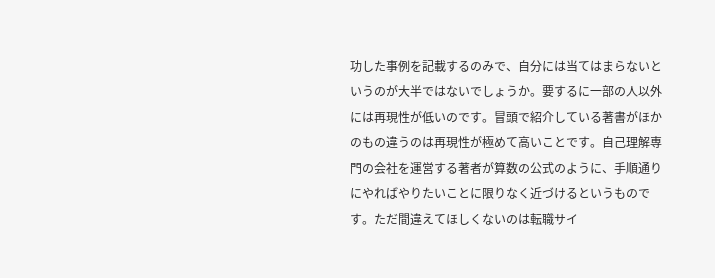功した事例を記載するのみで、自分には当てはまらないというのが大半ではないでしょうか。要するに一部の人以外には再現性が低いのです。冒頭で紹介している著書がほかのもの違うのは再現性が極めて高いことです。自己理解専門の会社を運営する著者が算数の公式のように、手順通りにやればやりたいことに限りなく近づけるというものです。ただ間違えてほしくないのは転職サイ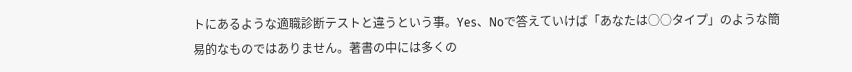トにあるような適職診断テストと違うという事。Yes、Noで答えていけば「あなたは○○タイプ」のような簡易的なものではありません。著書の中には多くの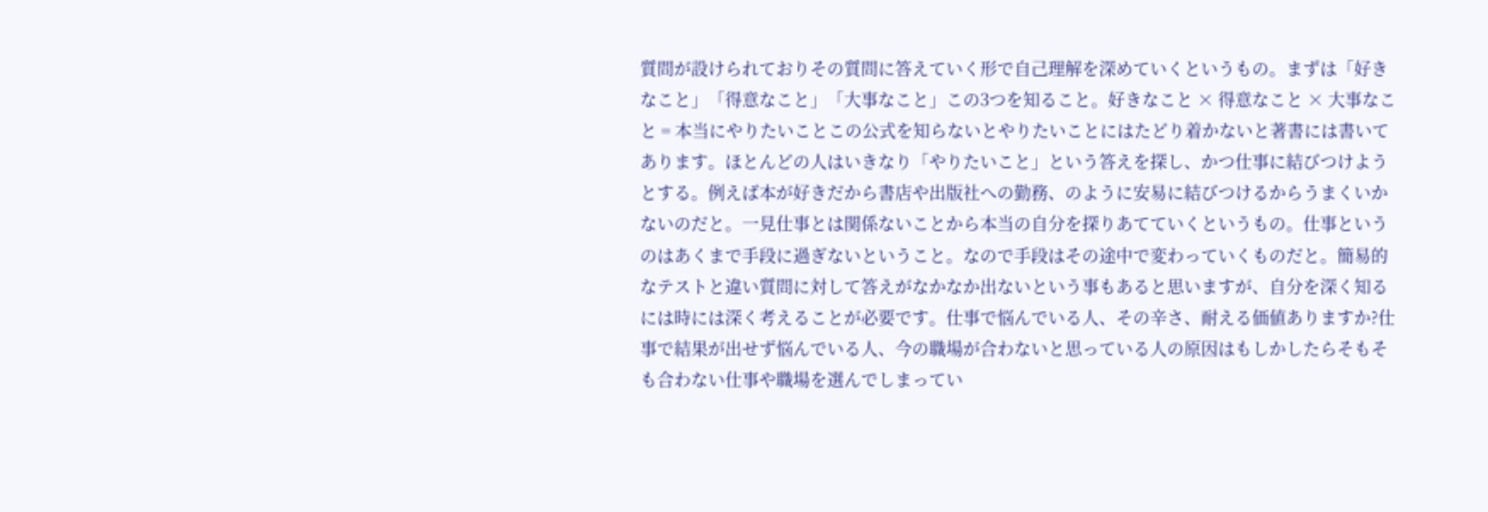質問が設けられておりその質問に答えていく形で自己理解を深めていくというもの。まずは「好きなこと」「得意なこと」「大事なこと」この3つを知ること。好きなこと × 得意なこと × 大事なこと = 本当にやりたいことこの公式を知らないとやりたいことにはたどり着かないと著書には書いてあります。ほとんどの人はいきなり「やりたいこと」という答えを探し、かつ仕事に結びつけようとする。例えば本が好きだから書店や出版社への勤務、のように安易に結びつけるからうまくいかないのだと。一見仕事とは関係ないことから本当の自分を探りあてていくというもの。仕事というのはあくまで手段に過ぎないということ。なので手段はその途中で変わっていくものだと。簡易的なテストと違い質問に対して答えがなかなか出ないという事もあると思いますが、自分を深く知るには時には深く考えることが必要です。仕事で悩んでいる人、その辛さ、耐える価値ありますか?仕事で結果が出せず悩んでいる人、今の職場が合わないと思っている人の原因はもしかしたらそもそも合わない仕事や職場を選んでしまってい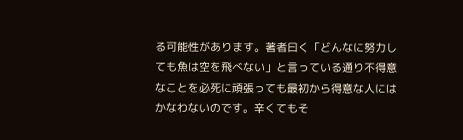る可能性があります。著者曰く「どんなに努力しても魚は空を飛べない」と言っている通り不得意なことを必死に頑張っても最初から得意な人にはかなわないのです。辛くてもそ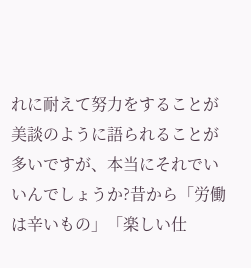れに耐えて努力をすることが美談のように語られることが多いですが、本当にそれでいいんでしょうか?昔から「労働は辛いもの」「楽しい仕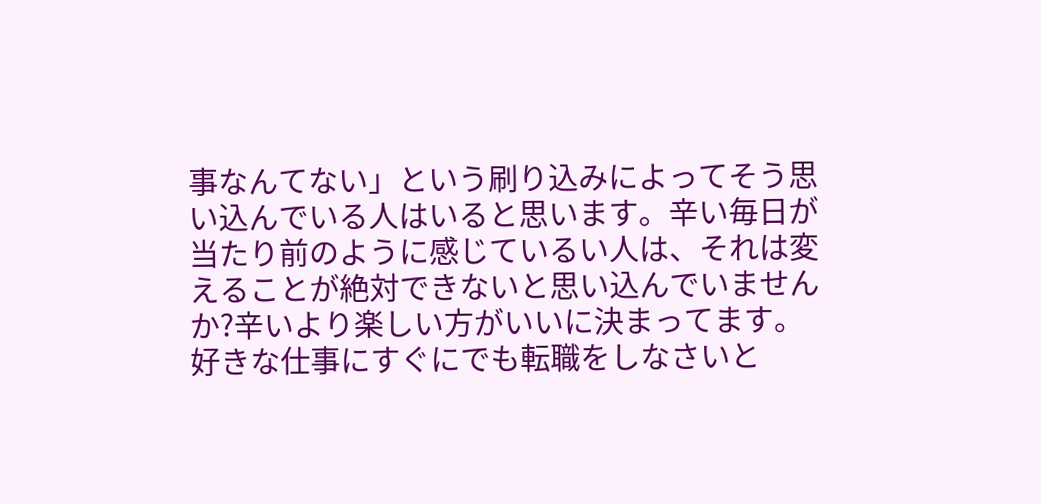事なんてない」という刷り込みによってそう思い込んでいる人はいると思います。辛い毎日が当たり前のように感じているい人は、それは変えることが絶対できないと思い込んでいませんか?辛いより楽しい方がいいに決まってます。好きな仕事にすぐにでも転職をしなさいと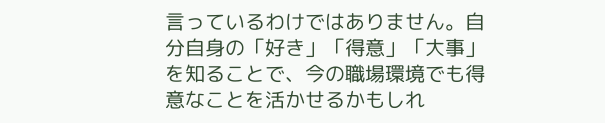言っているわけではありません。自分自身の「好き」「得意」「大事」を知ることで、今の職場環境でも得意なことを活かせるかもしれ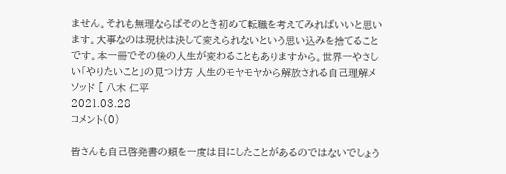ません。それも無理ならばそのとき初めて転職を考えてみればいいと思います。大事なのは現状は決して変えられないという思い込みを捨てることです。本一冊でその後の人生が変わることもありますから。世界一やさしい「やりたいこと」の見つけ方 人生のモヤモヤから解放される自己理解メソッド [ 八木 仁平
2021.03.28
コメント(0)

皆さんも自己啓発書の類を一度は目にしたことがあるのではないでしょう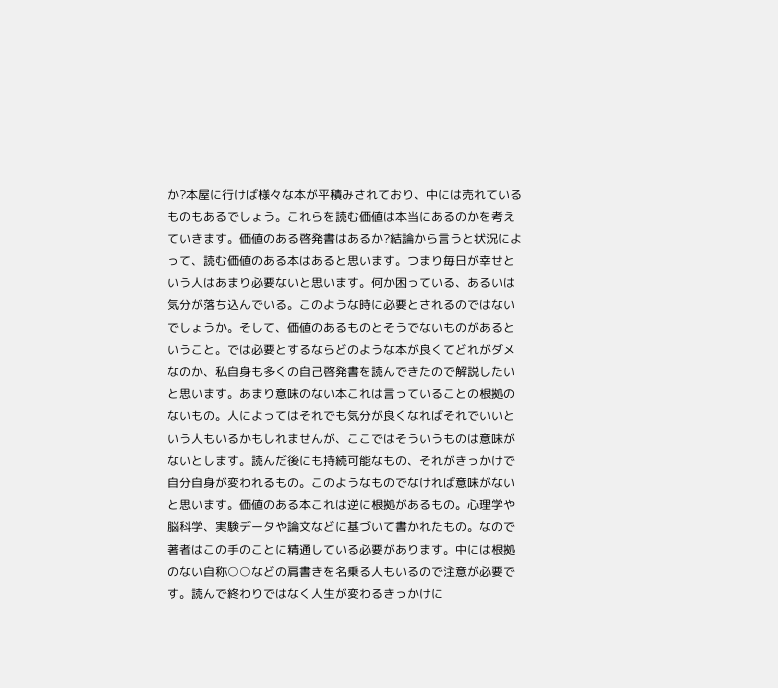か?本屋に行けば様々な本が平積みされており、中には売れているものもあるでしょう。これらを読む価値は本当にあるのかを考えていきます。価値のある啓発書はあるか?結論から言うと状況によって、読む価値のある本はあると思います。つまり毎日が幸せという人はあまり必要ないと思います。何か困っている、あるいは気分が落ち込んでいる。このような時に必要とされるのではないでしょうか。そして、価値のあるものとそうでないものがあるということ。では必要とするならどのような本が良くてどれがダメなのか、私自身も多くの自己啓発書を読んできたので解説したいと思います。あまり意味のない本これは言っていることの根拠のないもの。人によってはそれでも気分が良くなればそれでいいという人もいるかもしれませんが、ここではそういうものは意味がないとします。読んだ後にも持続可能なもの、それがきっかけで自分自身が変われるもの。このようなものでなければ意味がないと思います。価値のある本これは逆に根拠があるもの。心理学や脳科学、実験データや論文などに基づいて書かれたもの。なので著者はこの手のことに精通している必要があります。中には根拠のない自称○○などの肩書きを名乗る人もいるので注意が必要です。読んで終わりではなく人生が変わるきっかけに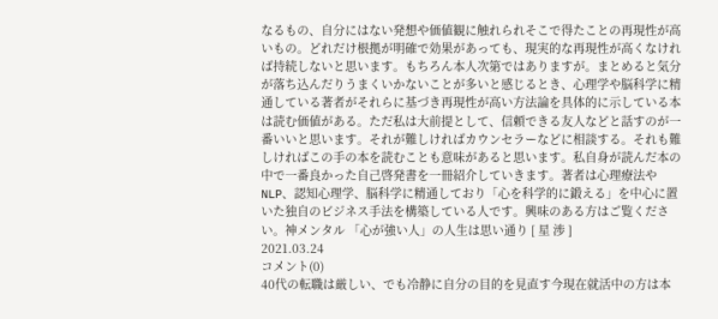なるもの、自分にはない発想や価値観に触れられそこで得たことの再現性が高いもの。どれだけ根拠が明確で効果があっても、現実的な再現性が高くなければ持続しないと思います。もちろん本人次第ではありますが。まとめると気分が落ち込んだりうまくいかないことが多いと感じるとき、心理学や脳科学に精通している著者がそれらに基づき再現性が高い方法論を具体的に示している本は読む価値がある。ただ私は大前提として、信頼できる友人などと話すのが一番いいと思います。それが難しければカウンセラーなどに相談する。それも難しければこの手の本を読むことも意味があると思います。私自身が読んだ本の中で一番良かった自己啓発書を一冊紹介していきます。著者は心理療法やNLP、認知心理学、脳科学に精通しており「心を科学的に鍛える」を中心に置いた独自のビジネス手法を構築している人です。興味のある方はご覧ください。神メンタル 「心が強い人」の人生は思い通り [ 星 渉 ]
2021.03.24
コメント(0)
40代の転職は厳しい、でも冷静に自分の目的を見直す今現在就活中の方は本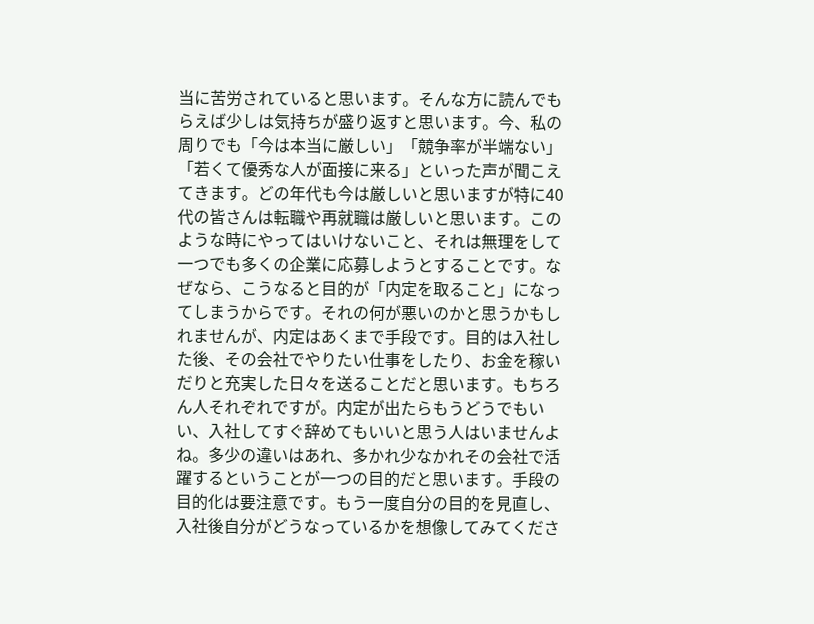当に苦労されていると思います。そんな方に読んでもらえば少しは気持ちが盛り返すと思います。今、私の周りでも「今は本当に厳しい」「競争率が半端ない」「若くて優秀な人が面接に来る」といった声が聞こえてきます。どの年代も今は厳しいと思いますが特に40代の皆さんは転職や再就職は厳しいと思います。このような時にやってはいけないこと、それは無理をして一つでも多くの企業に応募しようとすることです。なぜなら、こうなると目的が「内定を取ること」になってしまうからです。それの何が悪いのかと思うかもしれませんが、内定はあくまで手段です。目的は入社した後、その会社でやりたい仕事をしたり、お金を稼いだりと充実した日々を送ることだと思います。もちろん人それぞれですが。内定が出たらもうどうでもいい、入社してすぐ辞めてもいいと思う人はいませんよね。多少の違いはあれ、多かれ少なかれその会社で活躍するということが一つの目的だと思います。手段の目的化は要注意です。もう一度自分の目的を見直し、入社後自分がどうなっているかを想像してみてくださ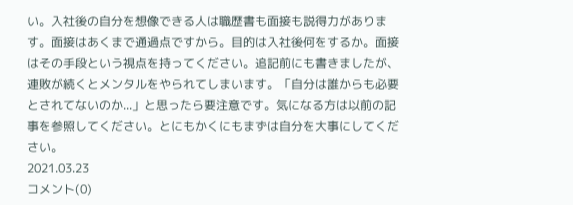い。入社後の自分を想像できる人は職歴書も面接も説得力があります。面接はあくまで通過点ですから。目的は入社後何をするか。面接はその手段という視点を持ってください。追記前にも書きましたが、連敗が続くとメンタルをやられてしまいます。「自分は誰からも必要とされてないのか...」と思ったら要注意です。気になる方は以前の記事を参照してください。とにもかくにもまずは自分を大事にしてください。
2021.03.23
コメント(0)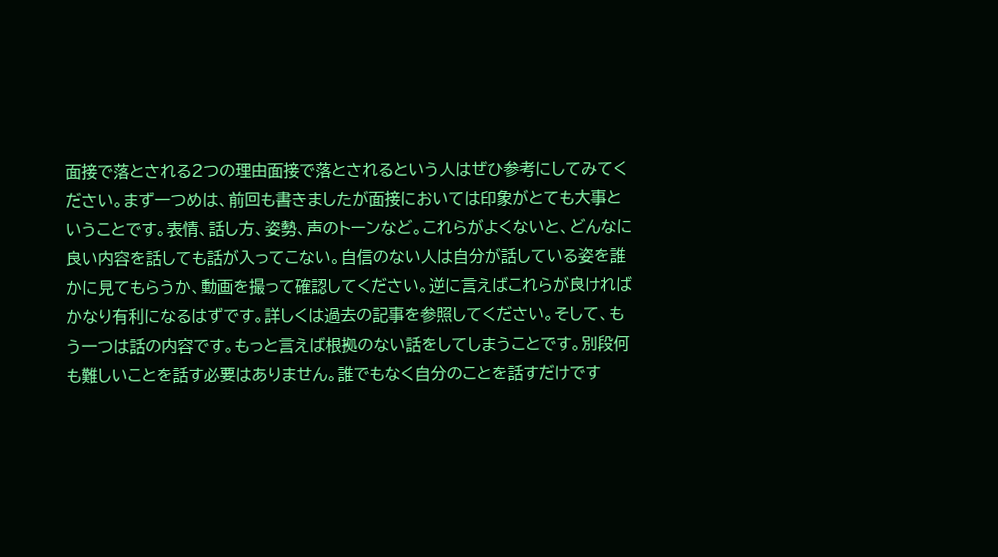面接で落とされる2つの理由面接で落とされるという人はぜひ参考にしてみてください。まず一つめは、前回も書きましたが面接においては印象がとても大事ということです。表情、話し方、姿勢、声のトーンなど。これらがよくないと、どんなに良い内容を話しても話が入ってこない。自信のない人は自分が話している姿を誰かに見てもらうか、動画を撮って確認してください。逆に言えばこれらが良ければかなり有利になるはずです。詳しくは過去の記事を参照してください。そして、もう一つは話の内容です。もっと言えば根拠のない話をしてしまうことです。別段何も難しいことを話す必要はありません。誰でもなく自分のことを話すだけです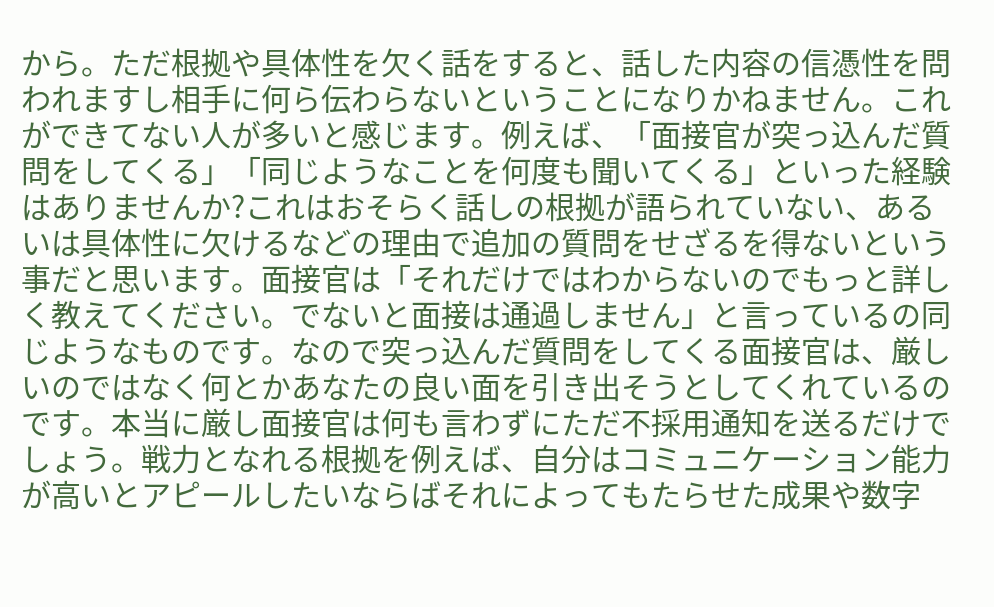から。ただ根拠や具体性を欠く話をすると、話した内容の信憑性を問われますし相手に何ら伝わらないということになりかねません。これができてない人が多いと感じます。例えば、「面接官が突っ込んだ質問をしてくる」「同じようなことを何度も聞いてくる」といった経験はありませんか?これはおそらく話しの根拠が語られていない、あるいは具体性に欠けるなどの理由で追加の質問をせざるを得ないという事だと思います。面接官は「それだけではわからないのでもっと詳しく教えてください。でないと面接は通過しません」と言っているの同じようなものです。なので突っ込んだ質問をしてくる面接官は、厳しいのではなく何とかあなたの良い面を引き出そうとしてくれているのです。本当に厳し面接官は何も言わずにただ不採用通知を送るだけでしょう。戦力となれる根拠を例えば、自分はコミュニケーション能力が高いとアピールしたいならばそれによってもたらせた成果や数字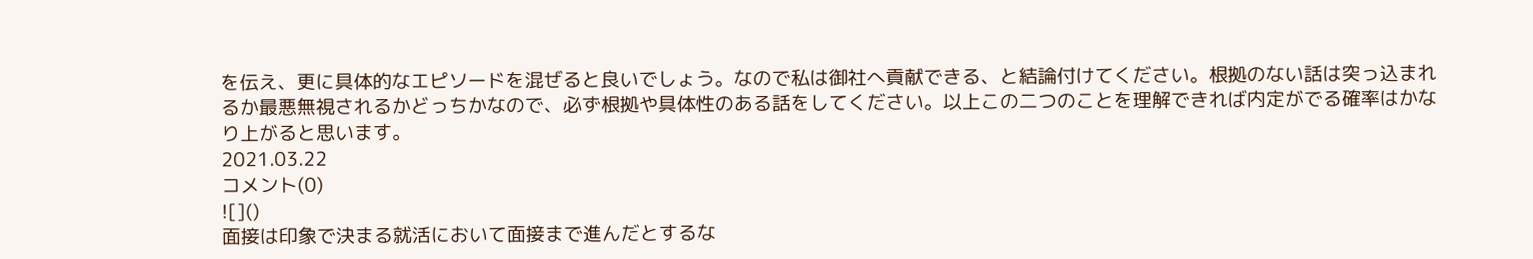を伝え、更に具体的なエピソードを混ぜると良いでしょう。なので私は御社へ貢献できる、と結論付けてください。根拠のない話は突っ込まれるか最悪無視されるかどっちかなので、必ず根拠や具体性のある話をしてください。以上この二つのことを理解できれば内定がでる確率はかなり上がると思います。
2021.03.22
コメント(0)
![]()
面接は印象で決まる就活において面接まで進んだとするな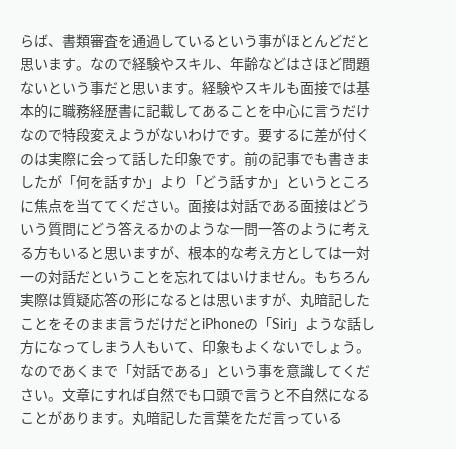らば、書類審査を通過しているという事がほとんどだと思います。なので経験やスキル、年齢などはさほど問題ないという事だと思います。経験やスキルも面接では基本的に職務経歴書に記載してあることを中心に言うだけなので特段変えようがないわけです。要するに差が付くのは実際に会って話した印象です。前の記事でも書きましたが「何を話すか」より「どう話すか」というところに焦点を当ててください。面接は対話である面接はどういう質問にどう答えるかのような一問一答のように考える方もいると思いますが、根本的な考え方としては一対一の対話だということを忘れてはいけません。もちろん実際は質疑応答の形になるとは思いますが、丸暗記したことをそのまま言うだけだとiPhoneの「Siri」ような話し方になってしまう人もいて、印象もよくないでしょう。なのであくまで「対話である」という事を意識してください。文章にすれば自然でも口頭で言うと不自然になることがあります。丸暗記した言葉をただ言っている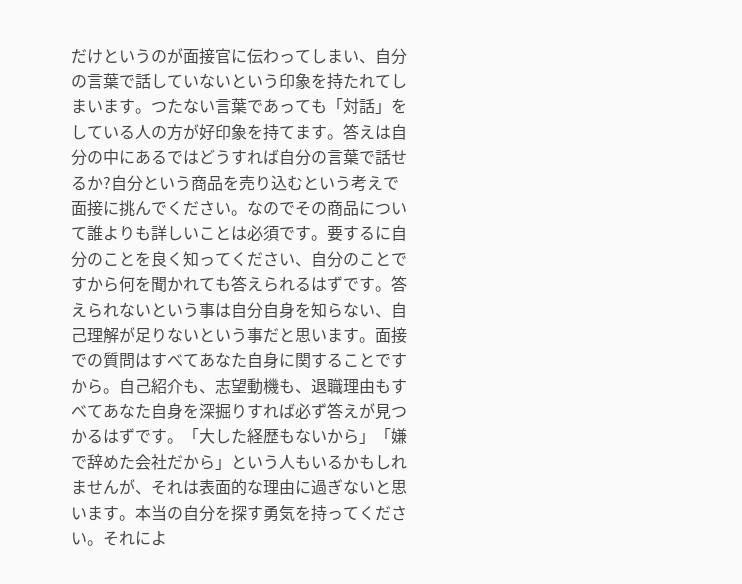だけというのが面接官に伝わってしまい、自分の言葉で話していないという印象を持たれてしまいます。つたない言葉であっても「対話」をしている人の方が好印象を持てます。答えは自分の中にあるではどうすれば自分の言葉で話せるか?自分という商品を売り込むという考えで面接に挑んでください。なのでその商品について誰よりも詳しいことは必須です。要するに自分のことを良く知ってください、自分のことですから何を聞かれても答えられるはずです。答えられないという事は自分自身を知らない、自己理解が足りないという事だと思います。面接での質問はすべてあなた自身に関することですから。自己紹介も、志望動機も、退職理由もすべてあなた自身を深掘りすれば必ず答えが見つかるはずです。「大した経歴もないから」「嫌で辞めた会社だから」という人もいるかもしれませんが、それは表面的な理由に過ぎないと思います。本当の自分を探す勇気を持ってください。それによ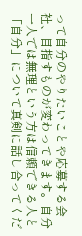って自分のやりたいことや応募する会社、目指すものが変わってきます。自分一人では無理という方は信頼できる人と「自分」について真剣に話し合ってくだ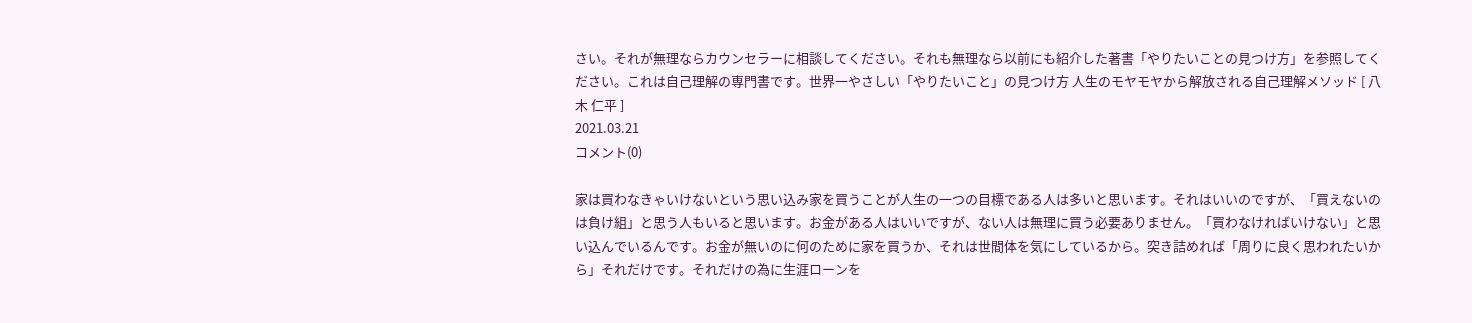さい。それが無理ならカウンセラーに相談してください。それも無理なら以前にも紹介した著書「やりたいことの見つけ方」を参照してください。これは自己理解の専門書です。世界一やさしい「やりたいこと」の見つけ方 人生のモヤモヤから解放される自己理解メソッド [ 八木 仁平 ]
2021.03.21
コメント(0)

家は買わなきゃいけないという思い込み家を買うことが人生の一つの目標である人は多いと思います。それはいいのですが、「買えないのは負け組」と思う人もいると思います。お金がある人はいいですが、ない人は無理に買う必要ありません。「買わなければいけない」と思い込んでいるんです。お金が無いのに何のために家を買うか、それは世間体を気にしているから。突き詰めれば「周りに良く思われたいから」それだけです。それだけの為に生涯ローンを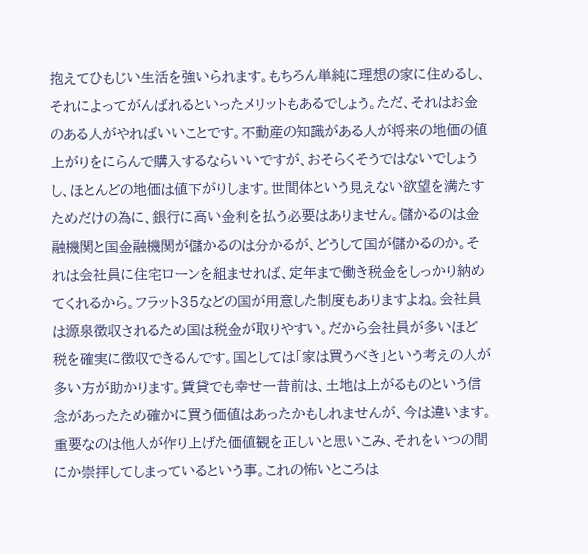抱えてひもじい生活を強いられます。もちろん単純に理想の家に住めるし、それによってがんばれるといったメリットもあるでしょう。ただ、それはお金のある人がやればいいことです。不動産の知識がある人が将来の地価の値上がりをにらんで購入するならいいですが、おそらくそうではないでしょうし、ほとんどの地価は値下がりします。世間体という見えない欲望を満たすためだけの為に、銀行に高い金利を払う必要はありません。儲かるのは金融機関と国金融機関が儲かるのは分かるが、どうして国が儲かるのか。それは会社員に住宅ローンを組ませれば、定年まで働き税金をしっかり納めてくれるから。フラット35などの国が用意した制度もありますよね。会社員は源泉徴収されるため国は税金が取りやすい。だから会社員が多いほど税を確実に徴収できるんです。国としては「家は買うべき」という考えの人が多い方が助かります。賃貸でも幸せ一昔前は、土地は上がるものという信念があったため確かに買う価値はあったかもしれませんが、今は違います。重要なのは他人が作り上げた価値観を正しいと思いこみ、それをいつの間にか崇拝してしまっているという事。これの怖いところは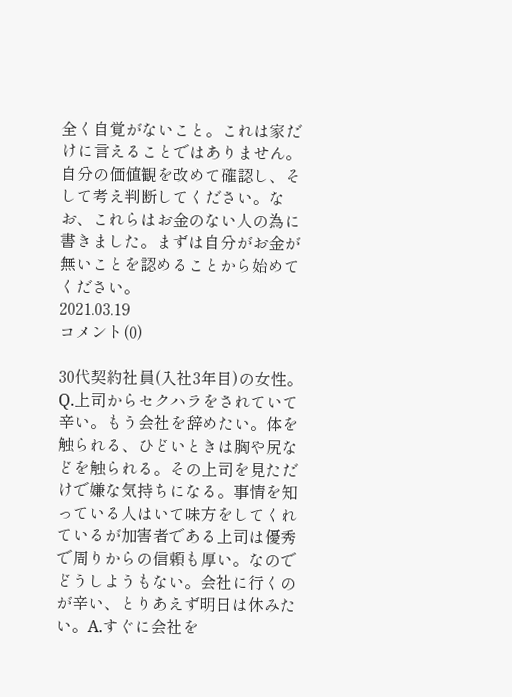全く自覚がないこと。これは家だけに言えることではありません。自分の価値観を改めて確認し、そして考え判断してください。なお、これらはお金のない人の為に書きました。まずは自分がお金が無いことを認めることから始めてください。
2021.03.19
コメント(0)

30代契約社員(入社3年目)の女性。Q.上司からセクハラをされていて辛い。もう会社を辞めたい。体を触られる、ひどいときは胸や尻などを触られる。その上司を見ただけで嫌な気持ちになる。事情を知っている人はいて味方をしてくれているが加害者である上司は優秀で周りからの信頼も厚い。なのでどうしようもない。会社に行くのが辛い、とりあえず明日は休みたい。A.すぐに会社を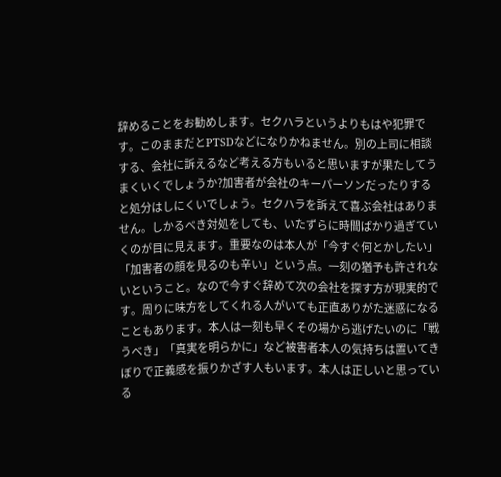辞めることをお勧めします。セクハラというよりもはや犯罪です。このままだとPTSDなどになりかねません。別の上司に相談する、会社に訴えるなど考える方もいると思いますが果たしてうまくいくでしょうか?加害者が会社のキーパーソンだったりすると処分はしにくいでしょう。セクハラを訴えて喜ぶ会社はありません。しかるべき対処をしても、いたずらに時間ばかり過ぎていくのが目に見えます。重要なのは本人が「今すぐ何とかしたい」「加害者の顔を見るのも辛い」という点。一刻の猶予も許されないということ。なので今すぐ辞めて次の会社を探す方が現実的です。周りに味方をしてくれる人がいても正直ありがた迷惑になることもあります。本人は一刻も早くその場から逃げたいのに「戦うべき」「真実を明らかに」など被害者本人の気持ちは置いてきぼりで正義感を振りかざす人もいます。本人は正しいと思っている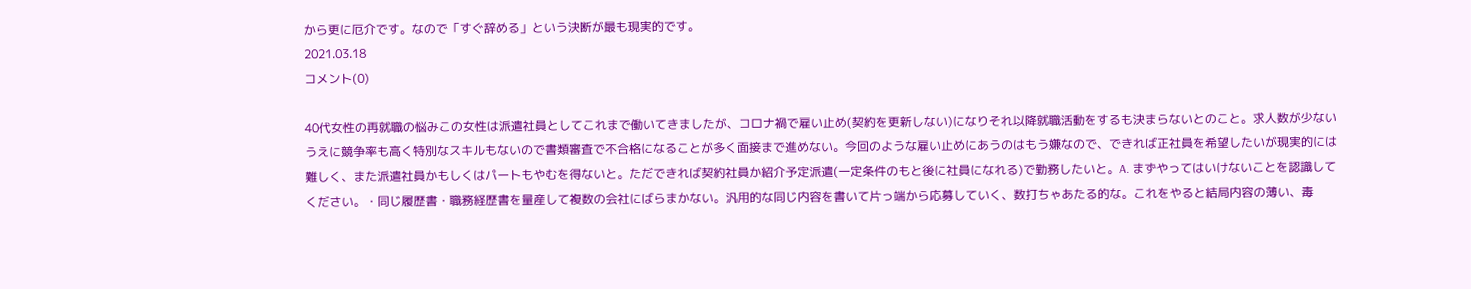から更に厄介です。なので「すぐ辞める」という決断が最も現実的です。
2021.03.18
コメント(0)

40代女性の再就職の悩みこの女性は派遣社員としてこれまで働いてきましたが、コロナ禍で雇い止め(契約を更新しない)になりそれ以降就職活動をするも決まらないとのこと。求人数が少ないうえに競争率も高く特別なスキルもないので書類審査で不合格になることが多く面接まで進めない。今回のような雇い止めにあうのはもう嫌なので、できれば正社員を希望したいが現実的には難しく、また派遣社員かもしくはパートもやむを得ないと。ただできれば契約社員か紹介予定派遣(一定条件のもと後に社員になれる)で勤務したいと。A. まずやってはいけないことを認識してください。・同じ履歴書・職務経歴書を量産して複数の会社にばらまかない。汎用的な同じ内容を書いて片っ端から応募していく、数打ちゃあたる的な。これをやると結局内容の薄い、毒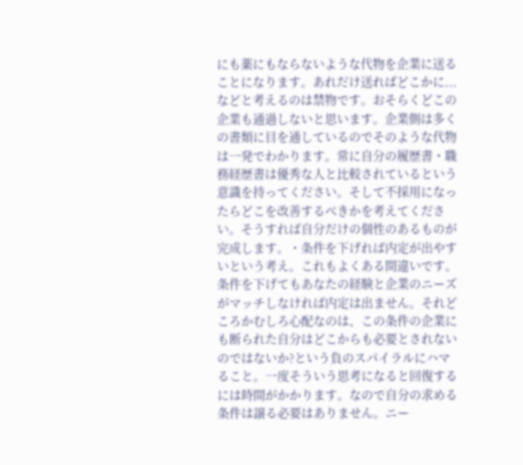にも薬にもならないような代物を企業に送ることになります。あれだけ送ればどこかに...などと考えるのは禁物です。おそらくどこの企業も通過しないと思います。企業側は多くの書類に目を通しているのでそのような代物は一発でわかります。常に自分の履歴書・職務経歴書は優秀な人と比較されているという意識を持ってください。そして不採用になったらどこを改善するべきかを考えてください。そうすれば自分だけの個性のあるものが完成します。・条件を下げれば内定が出やすいという考え。これもよくある間違いです。条件を下げてもあなたの経験と企業のニーズがマッチしなければ内定は出ません。それどころかむしろ心配なのは、この条件の企業にも断られた自分はどこからも必要とされないのではないか?という負のスパイラルにハマること。一度そういう思考になると回復するには時間がかかります。なので自分の求める条件は譲る必要はありません。ニー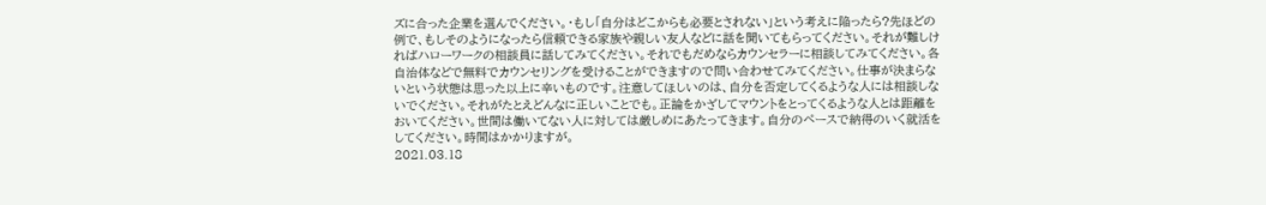ズに合った企業を選んでください。・もし「自分はどこからも必要とされない」という考えに陥ったら?先ほどの例で、もしそのようになったら信頼できる家族や親しい友人などに話を聞いてもらってください。それが難しければハローワークの相談員に話してみてください。それでもだめならカウンセラーに相談してみてください。各自治体などで無料でカウンセリングを受けることができますので問い合わせてみてください。仕事が決まらないという状態は思った以上に辛いものです。注意してほしいのは、自分を否定してくるような人には相談しないでください。それがたとえどんなに正しいことでも。正論をかざしてマウントをとってくるような人とは距離をおいてください。世間は働いてない人に対しては厳しめにあたってきます。自分のペースで納得のいく就活をしてください。時間はかかりますが。
2021.03.18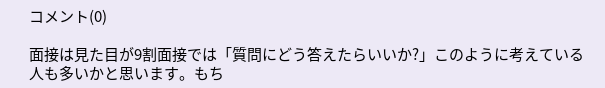コメント(0)

面接は見た目が9割面接では「質問にどう答えたらいいか?」このように考えている人も多いかと思います。もち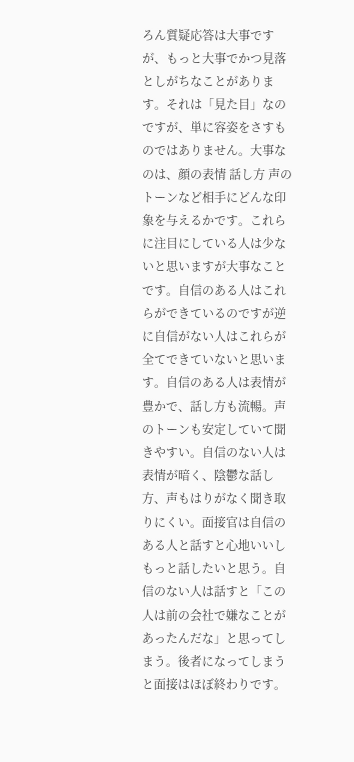ろん質疑応答は大事ですが、もっと大事でかつ見落としがちなことがあります。それは「見た目」なのですが、単に容姿をさすものではありません。大事なのは、顔の表情 話し方 声のトーンなど相手にどんな印象を与えるかです。これらに注目にしている人は少ないと思いますが大事なことです。自信のある人はこれらができているのですが逆に自信がない人はこれらが全てできていないと思います。自信のある人は表情が豊かで、話し方も流暢。声のトーンも安定していて聞きやすい。自信のない人は表情が暗く、陰鬱な話し方、声もはりがなく聞き取りにくい。面接官は自信のある人と話すと心地いいしもっと話したいと思う。自信のない人は話すと「この人は前の会社で嫌なことがあったんだな」と思ってしまう。後者になってしまうと面接はほぼ終わりです。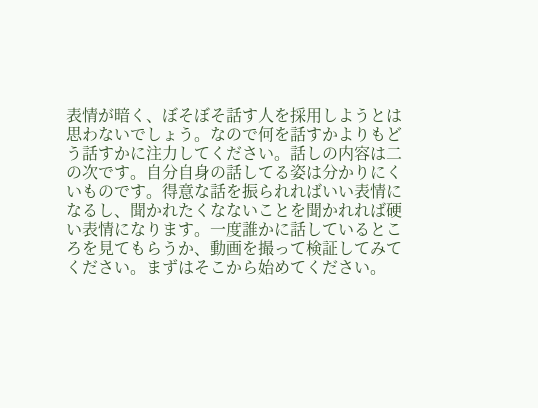表情が暗く、ぼそぼそ話す人を採用しようとは思わないでしょう。なので何を話すかよりもどう話すかに注力してください。話しの内容は二の次です。自分自身の話してる姿は分かりにくいものです。得意な話を振られればいい表情になるし、聞かれたくなないことを聞かれれば硬い表情になります。一度誰かに話しているところを見てもらうか、動画を撮って検証してみてください。まずはそこから始めてください。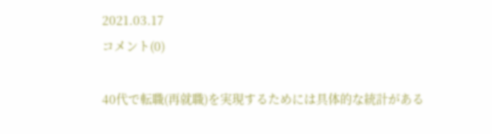2021.03.17
コメント(0)

40代で転職(再就職)を実現するためには具体的な統計がある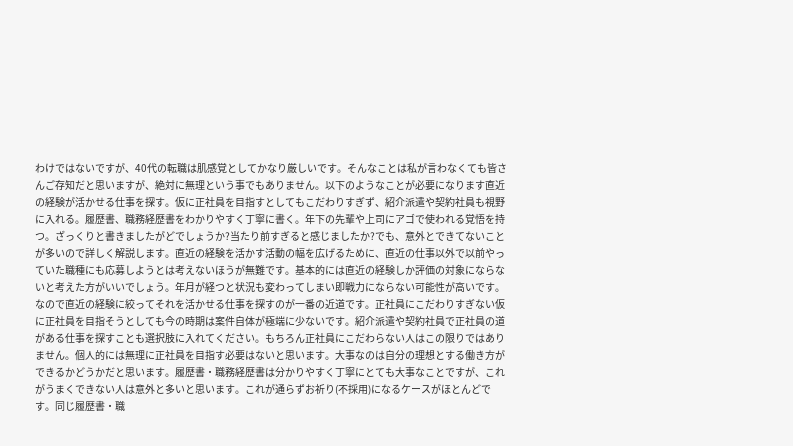わけではないですが、40代の転職は肌感覚としてかなり厳しいです。そんなことは私が言わなくても皆さんご存知だと思いますが、絶対に無理という事でもありません。以下のようなことが必要になります直近の経験が活かせる仕事を探す。仮に正社員を目指すとしてもこだわりすぎず、紹介派遣や契約社員も視野に入れる。履歴書、職務経歴書をわかりやすく丁寧に書く。年下の先輩や上司にアゴで使われる覚悟を持つ。ざっくりと書きましたがどでしょうか?当たり前すぎると感じましたか?でも、意外とできてないことが多いので詳しく解説します。直近の経験を活かす活動の幅を広げるために、直近の仕事以外で以前やっていた職種にも応募しようとは考えないほうが無難です。基本的には直近の経験しか評価の対象にならないと考えた方がいいでしょう。年月が経つと状況も変わってしまい即戦力にならない可能性が高いです。なので直近の経験に絞ってそれを活かせる仕事を探すのが一番の近道です。正社員にこだわりすぎない仮に正社員を目指そうとしても今の時期は案件自体が極端に少ないです。紹介派遣や契約社員で正社員の道がある仕事を探すことも選択肢に入れてください。もちろん正社員にこだわらない人はこの限りではありません。個人的には無理に正社員を目指す必要はないと思います。大事なのは自分の理想とする働き方ができるかどうかだと思います。履歴書・職務経歴書は分かりやすく丁寧にとても大事なことですが、これがうまくできない人は意外と多いと思います。これが通らずお祈り(不採用)になるケースがほとんどです。同じ履歴書・職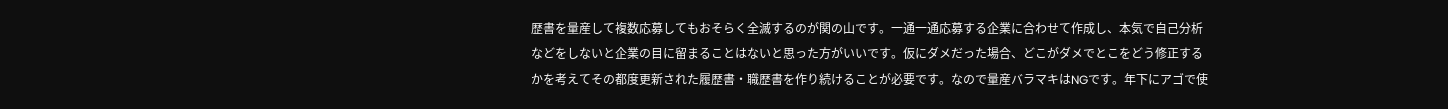歴書を量産して複数応募してもおそらく全滅するのが関の山です。一通一通応募する企業に合わせて作成し、本気で自己分析などをしないと企業の目に留まることはないと思った方がいいです。仮にダメだった場合、どこがダメでとこをどう修正するかを考えてその都度更新された履歴書・職歴書を作り続けることが必要です。なので量産バラマキはNGです。年下にアゴで使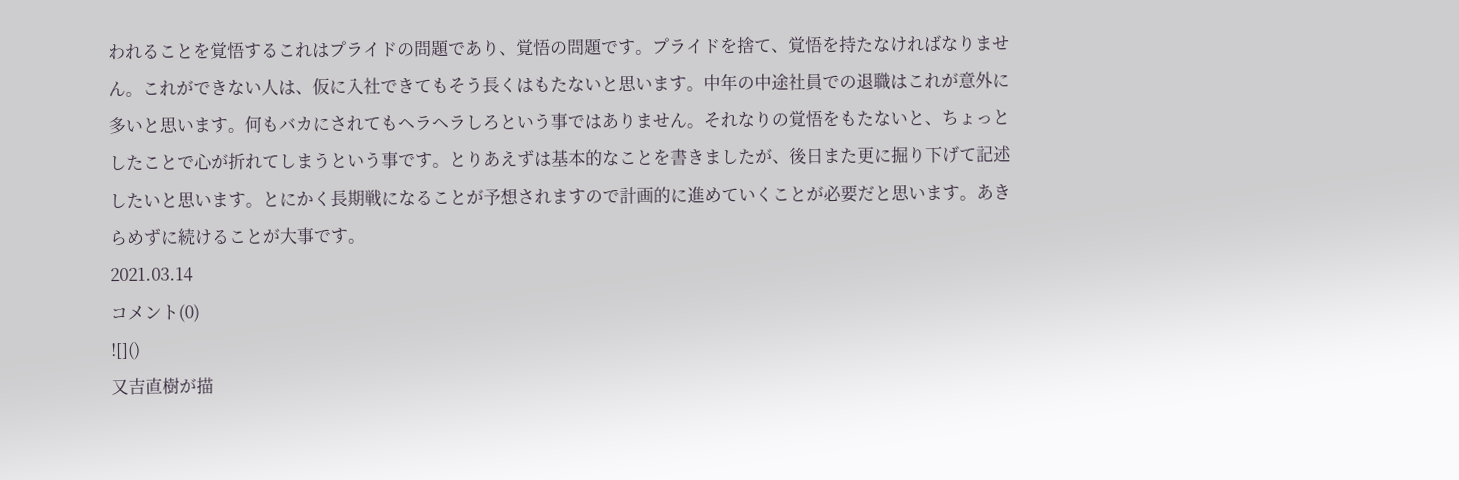われることを覚悟するこれはプライドの問題であり、覚悟の問題です。プライドを捨て、覚悟を持たなければなりません。これができない人は、仮に入社できてもそう長くはもたないと思います。中年の中途社員での退職はこれが意外に多いと思います。何もバカにされてもヘラヘラしろという事ではありません。それなりの覚悟をもたないと、ちょっとしたことで心が折れてしまうという事です。とりあえずは基本的なことを書きましたが、後日また更に掘り下げて記述したいと思います。とにかく長期戦になることが予想されますので計画的に進めていくことが必要だと思います。あきらめずに続けることが大事です。
2021.03.14
コメント(0)
![]()
又吉直樹が描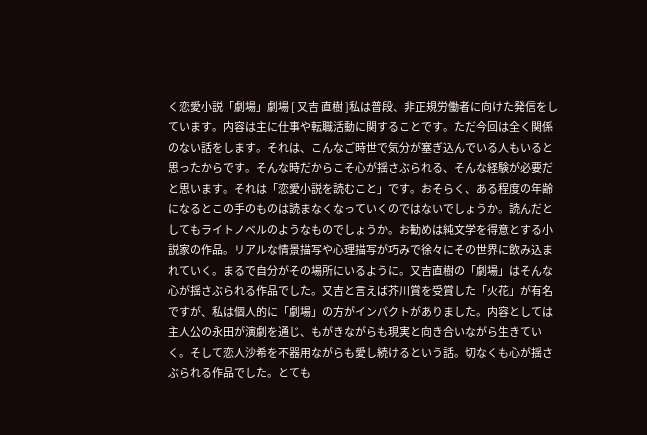く恋愛小説「劇場」劇場 [ 又吉 直樹 ]私は普段、非正規労働者に向けた発信をしています。内容は主に仕事や転職活動に関することです。ただ今回は全く関係のない話をします。それは、こんなご時世で気分が塞ぎ込んでいる人もいると思ったからです。そんな時だからこそ心が揺さぶられる、そんな経験が必要だと思います。それは「恋愛小説を読むこと」です。おそらく、ある程度の年齢になるとこの手のものは読まなくなっていくのではないでしょうか。読んだとしてもライトノベルのようなものでしょうか。お勧めは純文学を得意とする小説家の作品。リアルな情景描写や心理描写が巧みで徐々にその世界に飲み込まれていく。まるで自分がその場所にいるように。又吉直樹の「劇場」はそんな心が揺さぶられる作品でした。又吉と言えば芥川賞を受賞した「火花」が有名ですが、私は個人的に「劇場」の方がインパクトがありました。内容としては主人公の永田が演劇を通じ、もがきながらも現実と向き合いながら生きていく。そして恋人沙希を不器用ながらも愛し続けるという話。切なくも心が揺さぶられる作品でした。とても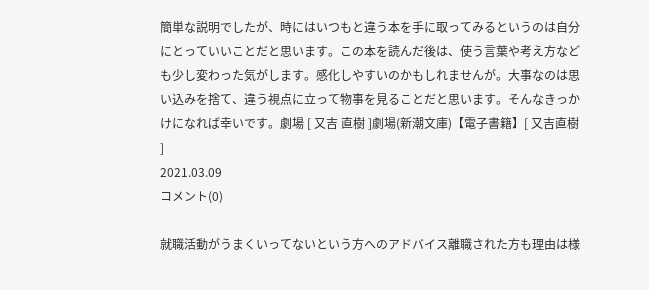簡単な説明でしたが、時にはいつもと違う本を手に取ってみるというのは自分にとっていいことだと思います。この本を読んだ後は、使う言葉や考え方なども少し変わった気がします。感化しやすいのかもしれませんが。大事なのは思い込みを捨て、違う視点に立って物事を見ることだと思います。そんなきっかけになれば幸いです。劇場 [ 又吉 直樹 ]劇場(新潮文庫)【電子書籍】[ 又吉直樹 ]
2021.03.09
コメント(0)

就職活動がうまくいってないという方へのアドバイス離職された方も理由は様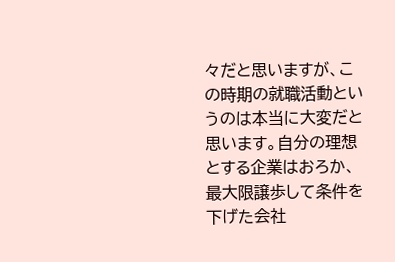々だと思いますが、この時期の就職活動というのは本当に大変だと思います。自分の理想とする企業はおろか、最大限譲歩して条件を下げた会社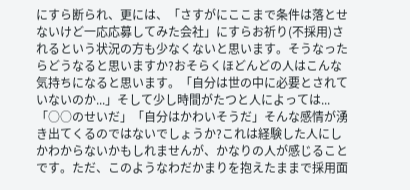にすら断られ、更には、「さすがにここまで条件は落とせないけど一応応募してみた会社」にすらお祈り(不採用)されるという状況の方も少なくないと思います。そうなったらどうなると思いますか?おそらくほどんどの人はこんな気持ちになると思います。「自分は世の中に必要とされていないのか...」そして少し時間がたつと人によっては...「○○のせいだ」「自分はかわいそうだ」そんな感情が湧き出てくるのではないでしょうか?これは経験した人にしかわからないかもしれませんが、かなりの人が感じることです。ただ、このようなわだかまりを抱えたままで採用面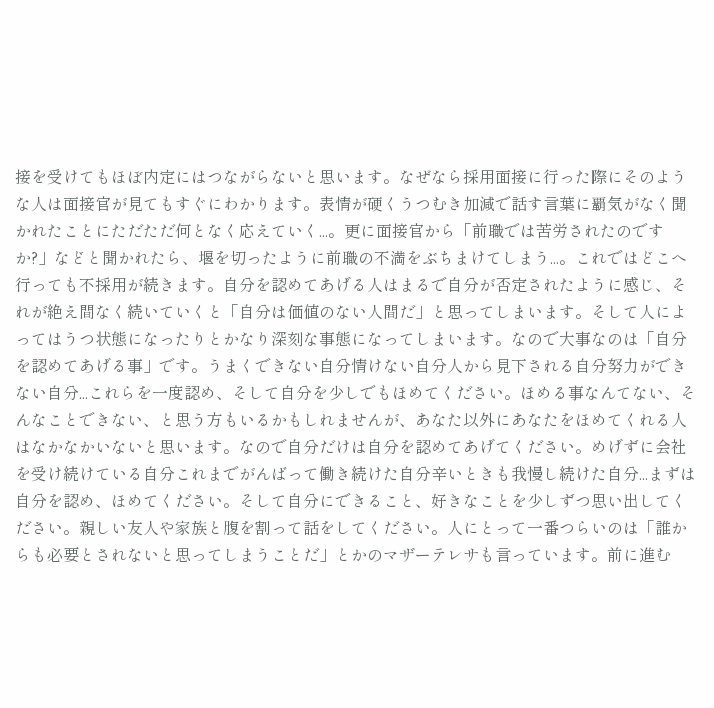接を受けてもほぼ内定にはつながらないと思います。なぜなら採用面接に行った際にそのような人は面接官が見てもすぐにわかります。表情が硬くうつむき加減で話す言葉に覇気がなく聞かれたことにただただ何となく応えていく...。更に面接官から「前職では苦労されたのですか?」などと聞かれたら、堰を切ったように前職の不満をぶちまけてしまう...。これではどこへ行っても不採用が続きます。自分を認めてあげる人はまるで自分が否定されたように感じ、それが絶え間なく続いていくと「自分は価値のない人間だ」と思ってしまいます。そして人によってはうつ状態になったりとかなり深刻な事態になってしまいます。なので大事なのは「自分を認めてあげる事」です。うまくできない自分情けない自分人から見下される自分努力ができない自分...これらを一度認め、そして自分を少しでもほめてください。ほめる事なんてない、そんなことできない、と思う方もいるかもしれませんが、あなた以外にあなたをほめてくれる人はなかなかいないと思います。なので自分だけは自分を認めてあげてください。めげずに会社を受け続けている自分これまでがんばって働き続けた自分辛いときも我慢し続けた自分...まずは自分を認め、ほめてください。そして自分にできること、好きなことを少しずつ思い出してください。親しい友人や家族と腹を割って話をしてください。人にとって一番つらいのは「誰からも必要とされないと思ってしまうことだ」とかのマザーテレサも言っています。前に進む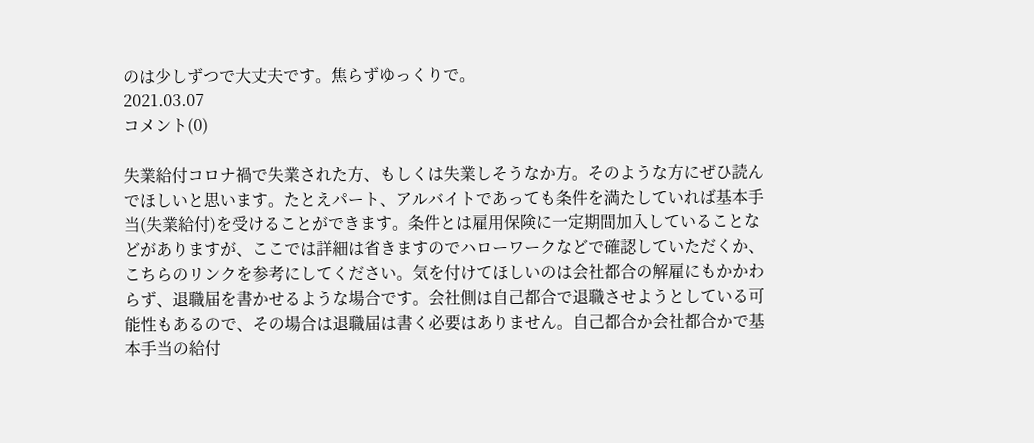のは少しずつで大丈夫です。焦らずゆっくりで。
2021.03.07
コメント(0)

失業給付コロナ禍で失業された方、もしくは失業しそうなか方。そのような方にぜひ読んでほしいと思います。たとえパート、アルバイトであっても条件を満たしていれば基本手当(失業給付)を受けることができます。条件とは雇用保険に一定期間加入していることなどがありますが、ここでは詳細は省きますのでハローワークなどで確認していただくか、こちらのリンクを参考にしてください。気を付けてほしいのは会社都合の解雇にもかかわらず、退職届を書かせるような場合です。会社側は自己都合で退職させようとしている可能性もあるので、その場合は退職届は書く必要はありません。自己都合か会社都合かで基本手当の給付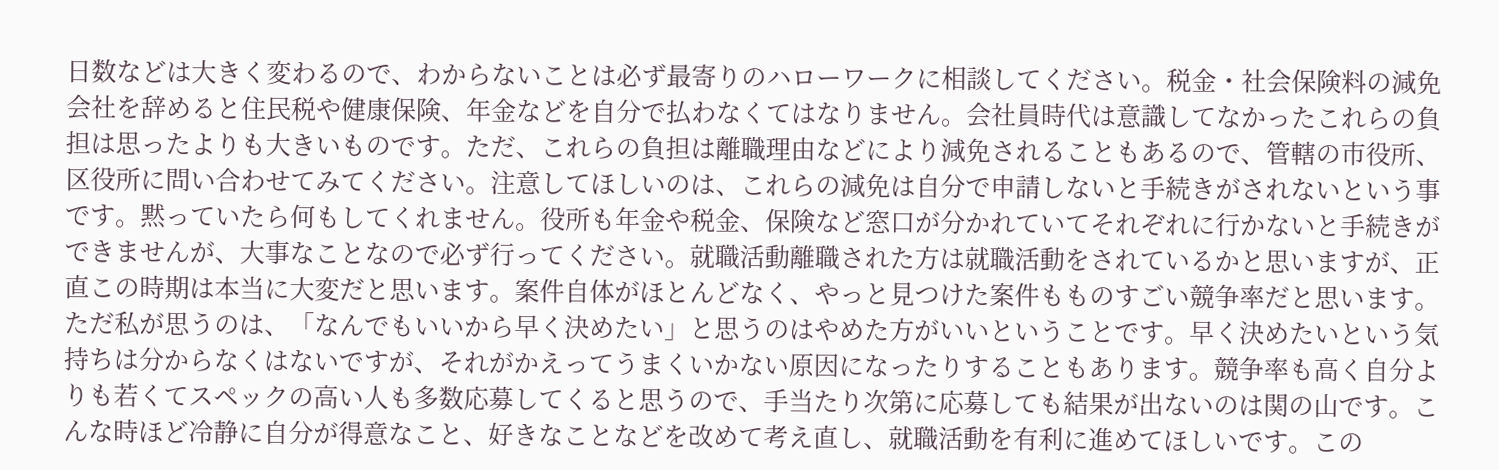日数などは大きく変わるので、わからないことは必ず最寄りのハローワークに相談してください。税金・社会保険料の減免会社を辞めると住民税や健康保険、年金などを自分で払わなくてはなりません。会社員時代は意識してなかったこれらの負担は思ったよりも大きいものです。ただ、これらの負担は離職理由などにより減免されることもあるので、管轄の市役所、区役所に問い合わせてみてください。注意してほしいのは、これらの減免は自分で申請しないと手続きがされないという事です。黙っていたら何もしてくれません。役所も年金や税金、保険など窓口が分かれていてそれぞれに行かないと手続きができませんが、大事なことなので必ず行ってください。就職活動離職された方は就職活動をされているかと思いますが、正直この時期は本当に大変だと思います。案件自体がほとんどなく、やっと見つけた案件もものすごい競争率だと思います。ただ私が思うのは、「なんでもいいから早く決めたい」と思うのはやめた方がいいということです。早く決めたいという気持ちは分からなくはないですが、それがかえってうまくいかない原因になったりすることもあります。競争率も高く自分よりも若くてスペックの高い人も多数応募してくると思うので、手当たり次第に応募しても結果が出ないのは関の山です。こんな時ほど冷静に自分が得意なこと、好きなことなどを改めて考え直し、就職活動を有利に進めてほしいです。この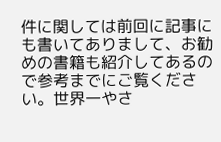件に関しては前回に記事にも書いてありまして、お勧めの書籍も紹介してあるので参考までにご覧ください。世界一やさ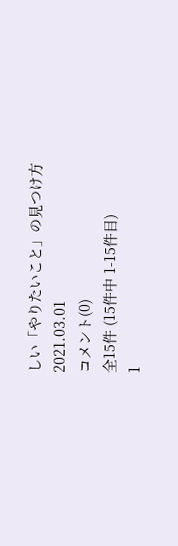しい「やりたいこと」の見つけ方
2021.03.01
コメント(0)
全15件 (15件中 1-15件目)
1